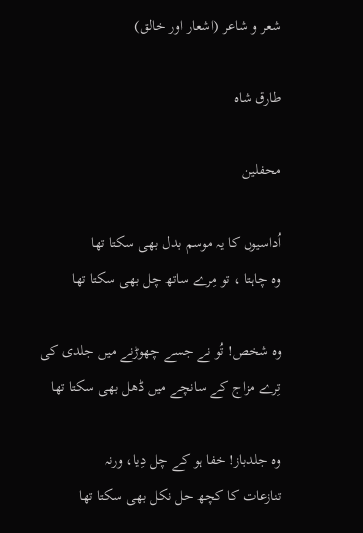شعر و شاعر (اشعار اور خالق)

طارق شاہ

محفلین

اُداسیوں کا یہ موسم بدل بھی سکتا تھا
وہ چاہتا ، تو مِرے ساتھ چل بھی سکتا تھا

وہ شخص! تُو نے جسے چھوڑنے میں جلدی کی
تِرے مزاج کے سانچے میں ڈھل بھی سکتا تھا

وہ جلدباز! خفا ہو کے چل دِیا، ورنہ
تنازعات کا کچھ حل نکل بھی سکتا تھا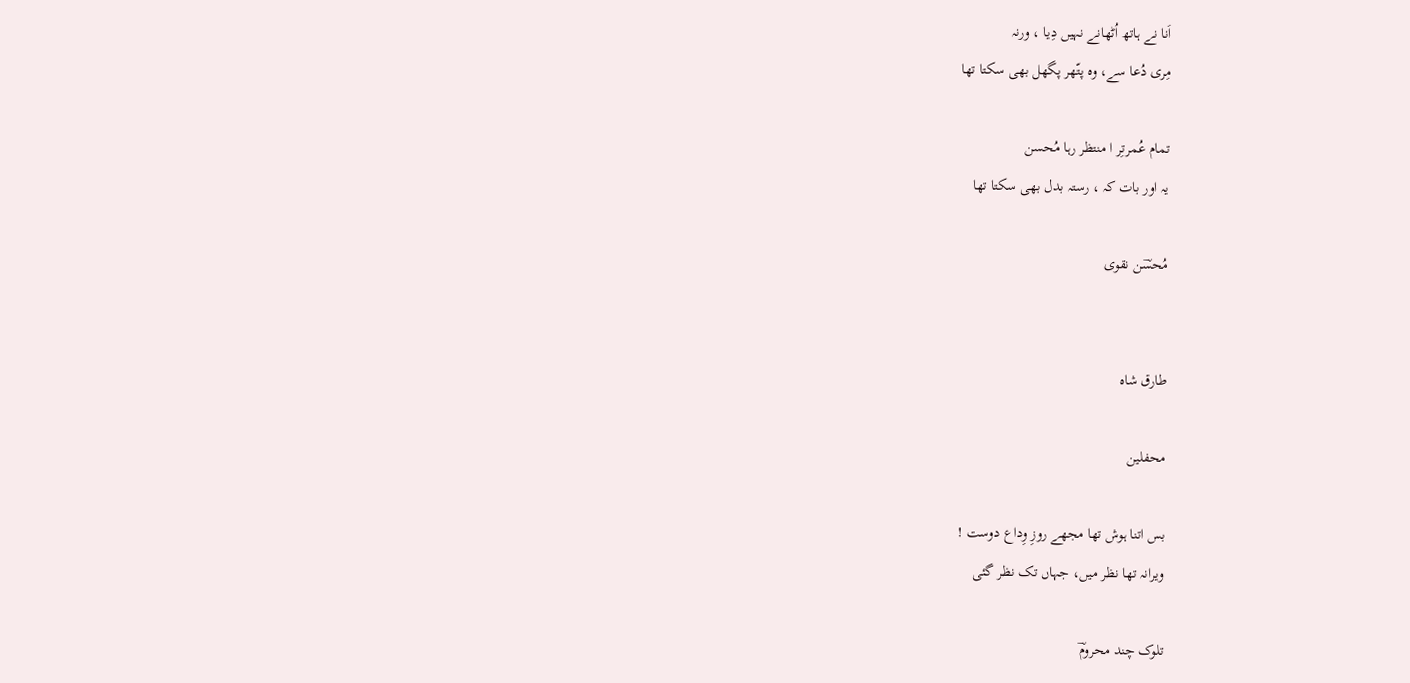اَنا نے ہاتھ اُٹھانے نہیں دِیا ، ورنہ
مِری دُعا سے، وہ پتّھر پگھل بھی سکتا تھا

تمام عُمرتِر ا منتظر رہا مُحسن
یہ اور بات کہ ، رستہ بدل بھی سکتا تھا

مُحسؔن نقوی


طارق شاہ

محفلین

بس اتنا ہوش تھا مجھے روزِ وِداع دوست !
ویرانہ تھا نظر میں، جہاں تک نظر گئی

تلوک چند محرومؔ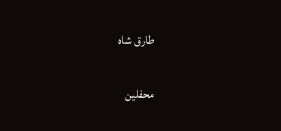طارق شاہ

محفلین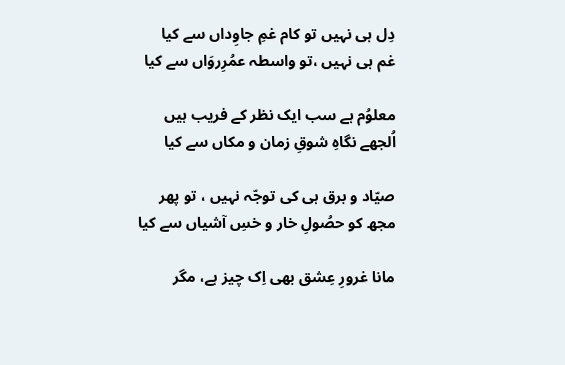دِل ہی نہیں تو کام غمِ جاوِداں سے کیا
غم ہی نہیں ،تو واسطہ عمُرِروَاں سے کیا

معلوُم ہے سب ایک نظر کے فریب ہیں
اُلجھے نگاہِ شوقِ زمان و مکاں سے کیا

صیّاد و برق ہی کی توجّہ نہیں ، تو پھر
مجھ کو حصُولِ خار و خسِ آشیاں سے کیا

مانا غرورِ عِشق بھی اِک چیز ہے، مگر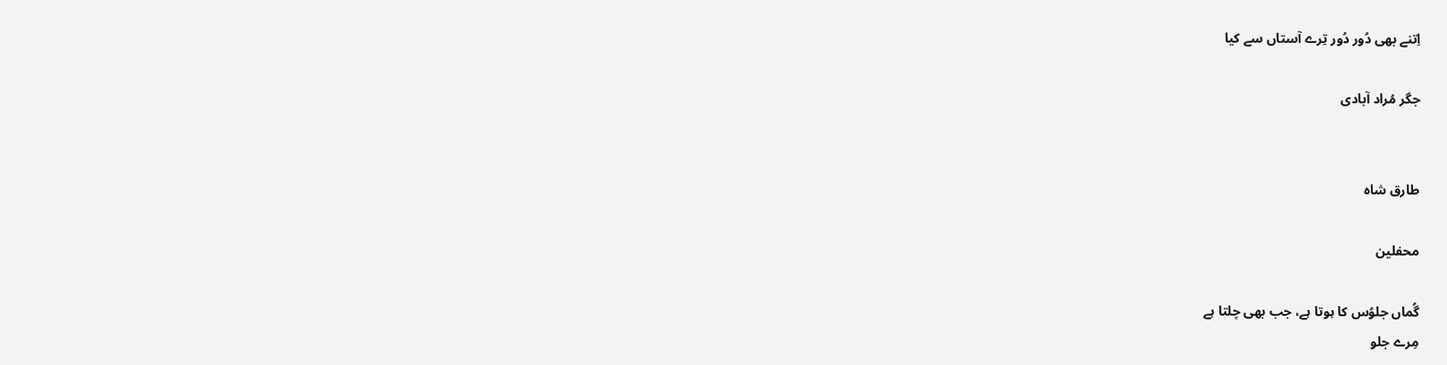اِتنے بھی دُور دُور تِرے آستاں سے کیا

جگر مُراد آبادی


طارق شاہ

محفلین

گُماں جلوُس کا ہوتا ہے، جب بھی چلتا ہے
مِرے جلو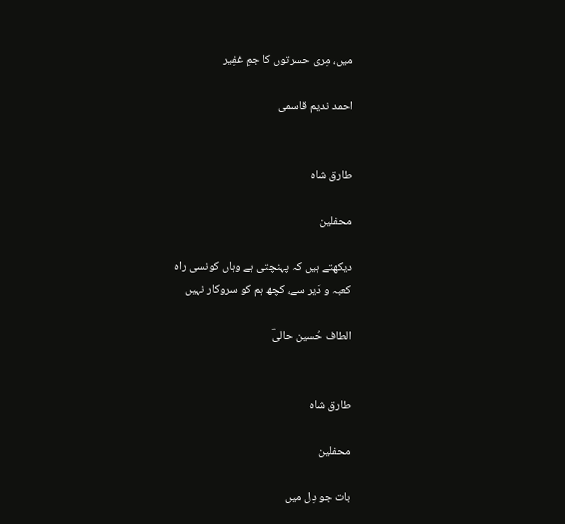میں، مِری حسرتوں کا جمِ غفِیر

احمد ندیم قاسمی


طارق شاہ

محفلین

دیکھتے ہیں کہ پہنچتی ہے وہاں کونسی راہ
کعبہ و دَیر سے، کچھ ہم کو سروکار نہیں

الطاف حُسین حالیؔ


طارق شاہ

محفلین

بات جو دِل میں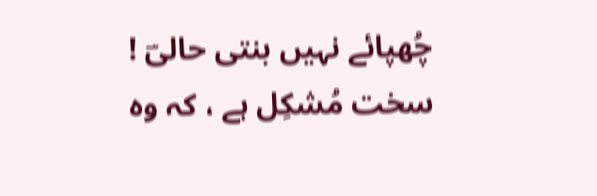چُھپائے نہیں بنتی حالیؔ !
سخت مُشکِل ہے ، کہ وہ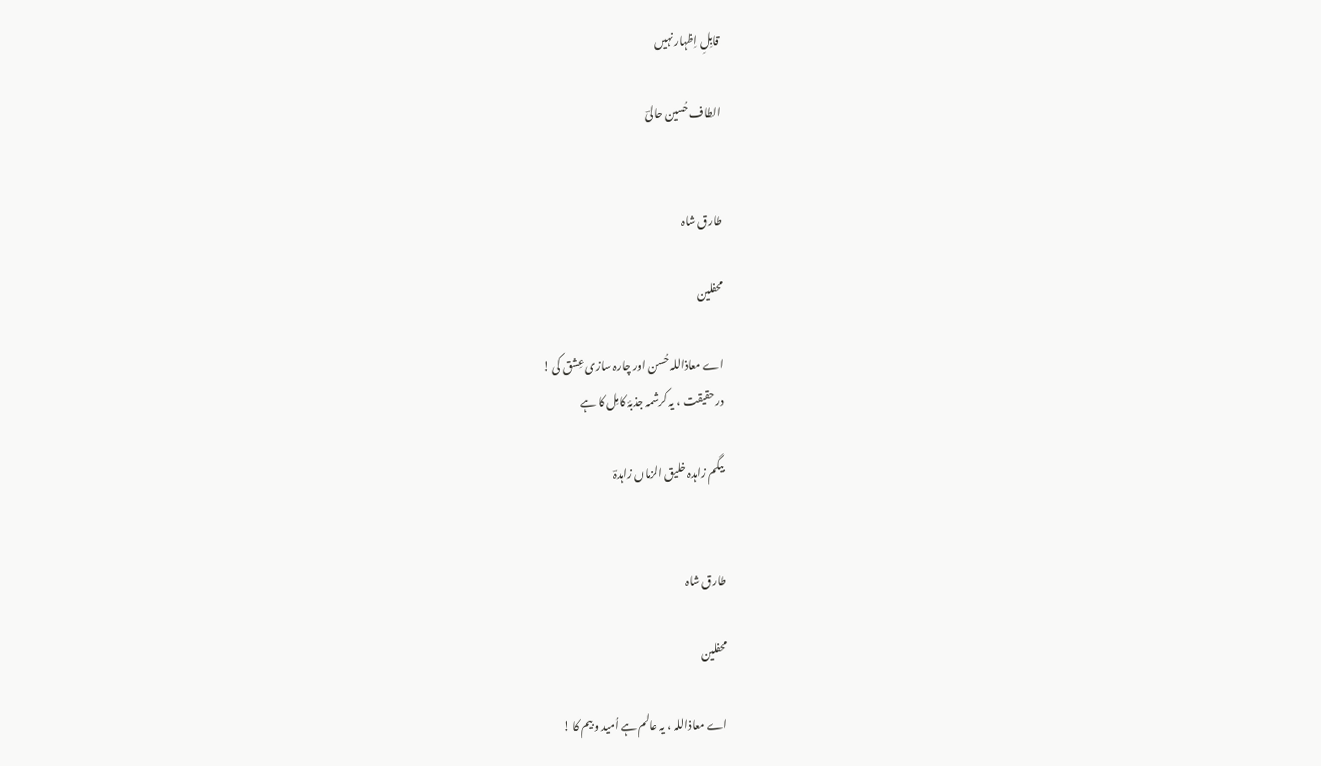قابِلِ اِظہار نہیں

الطاف حُسین حالیؔ


طارق شاہ

محفلین

اے معاذاللہ حُسن اور چارہ سازی عِشق کی !
درحقیقت ، یہ کرشمہ جذبۂ کامِل کا ہے

بیگم زاہدہ خلیق الزماں زاہدہؔ


طارق شاہ

محفلین

اے معاذاللہ ، یہ عالم ہے اُمید و بیم کا !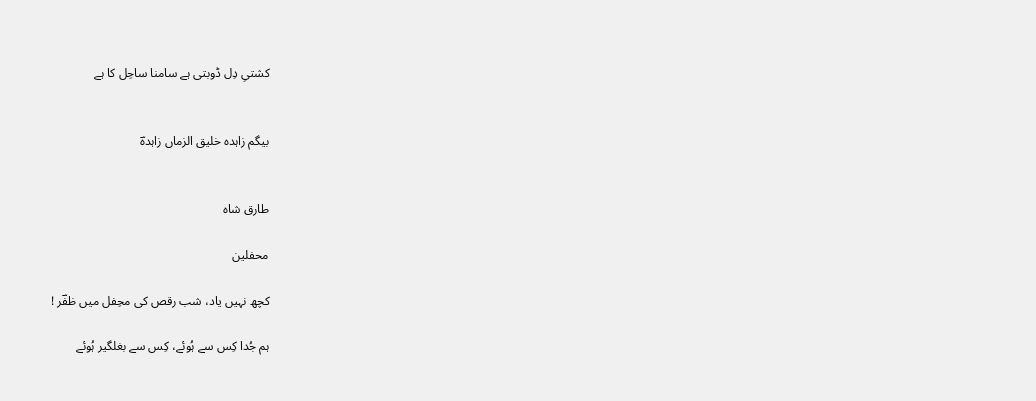کشتیِ دِل ڈوبتی ہے سامنا ساحِل کا ہے


بیگم زاہدہ خلیق الزماں زاہدہؔ


طارق شاہ

محفلین

کچھ نہیں یاد، شب رقص کی محِفل میں ظفؔر !

ہم جُدا کِس سے ہُوئے، کِس سے بغلگیر ہُوئے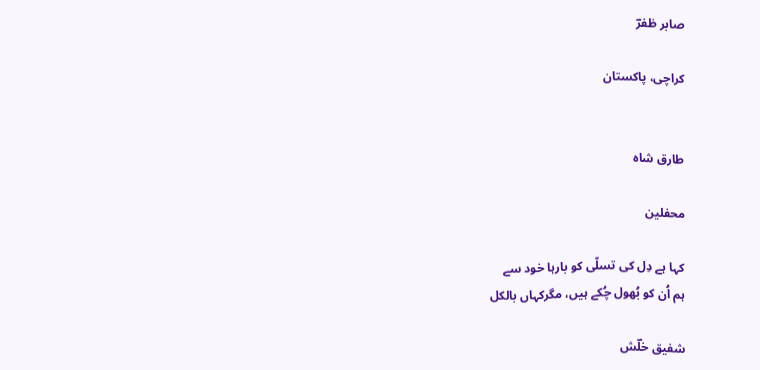صابر ظفرؔ

کراچی، پاکستان


طارق شاہ

محفلین

کہا ہے دِل کی تسلّی کو بارہا خود سے
ہم اُن کو بُھول چُکے ہیں، مگرکہاں بالکل

شفیق خلؔش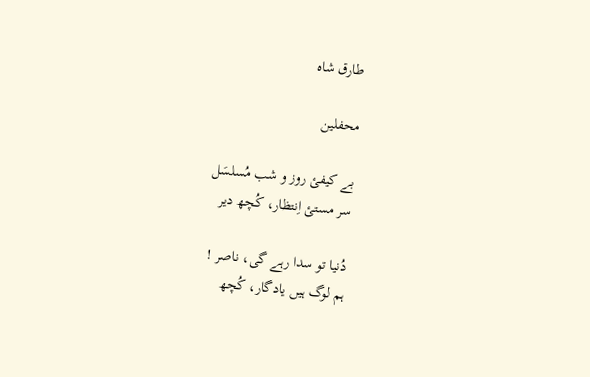طارق شاہ

محفلین

بے کیفئ روز و شب مُسلسَل
سر مستئ اِنتظار، کُچھ دیر

دُنیا تو سدا رہے گی، ناصر !
ہم لوگ ہیں یادگار، کُچھ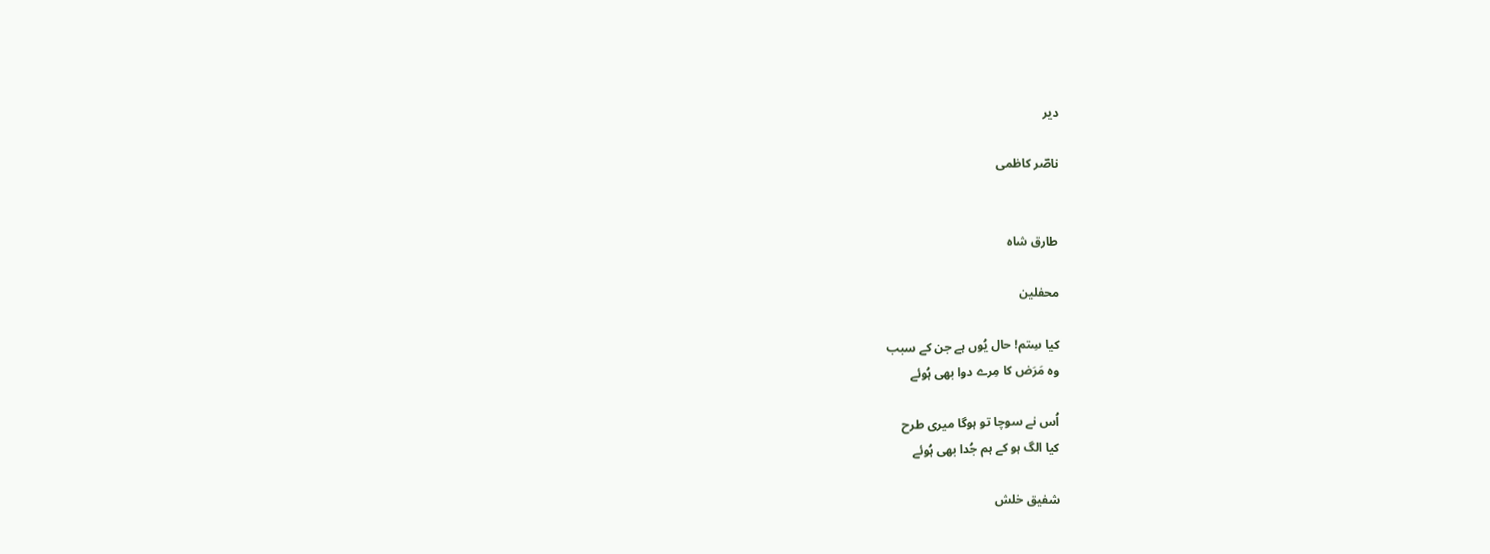دیر

ناصؔر کاظمی


طارق شاہ

محفلین

کیا سِتم! حال یُوں ہے جن کے سبب
وہ مَرَض کا مِرے دوا بھی ہُوئے

اُس نے سوچا تو ہوگا میری طرح
کیا الگ ہو کے ہم جُدا بھی ہُوئے

شفیق خلش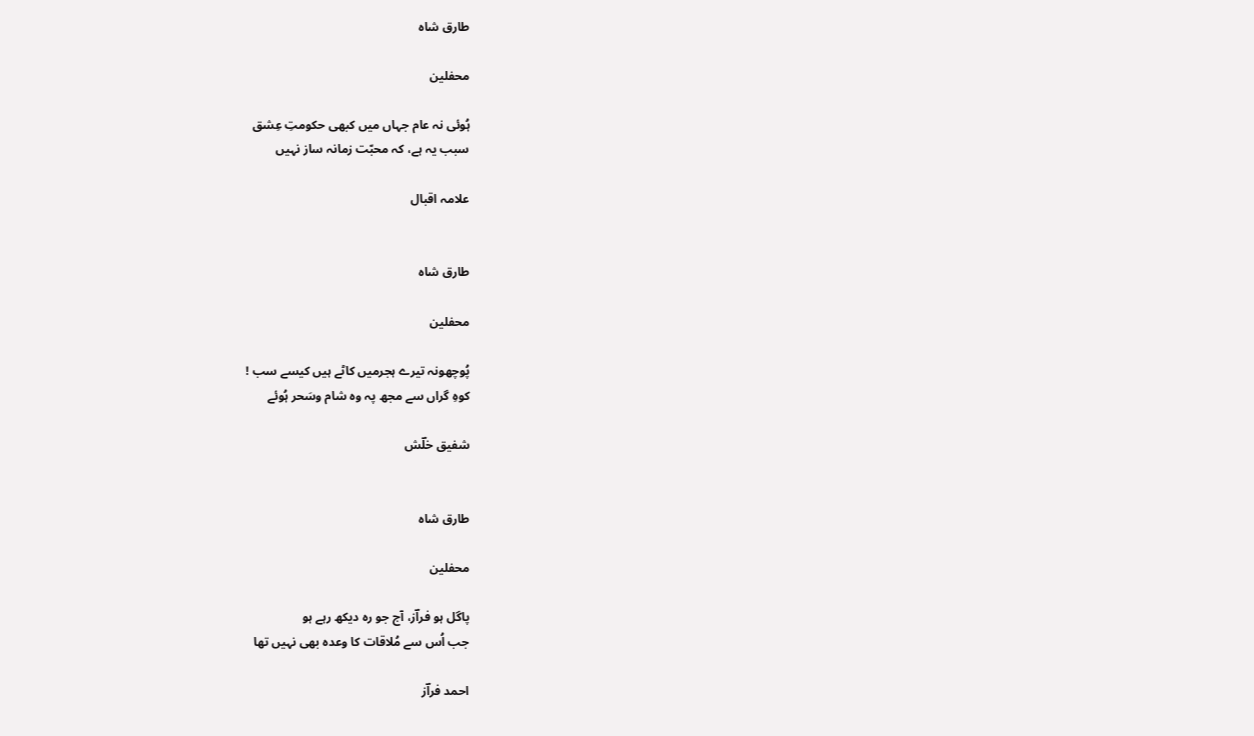طارق شاہ

محفلین

ہُوئی نہ عام جہاں میں کبھی حکومتِ عِشق
سبب یہ ہے، کہ محبّت زمانہ ساز نہیں

علامہ اقبال


طارق شاہ

محفلین

پُوچھونہ تیرے ہجرمیں کاٹے ہیں کیسے سب !
کوہِ گراں سے مجھ پہ وہ شام وسَحر ہُوئے

شفیق خلؔش


طارق شاہ

محفلین

پاگل ہو فراؔز، آج جو رہ دیکھ رہے ہو
جب اُس سے مُلاقات کا وعدہ بھی نہیں تھا

احمد فراؔز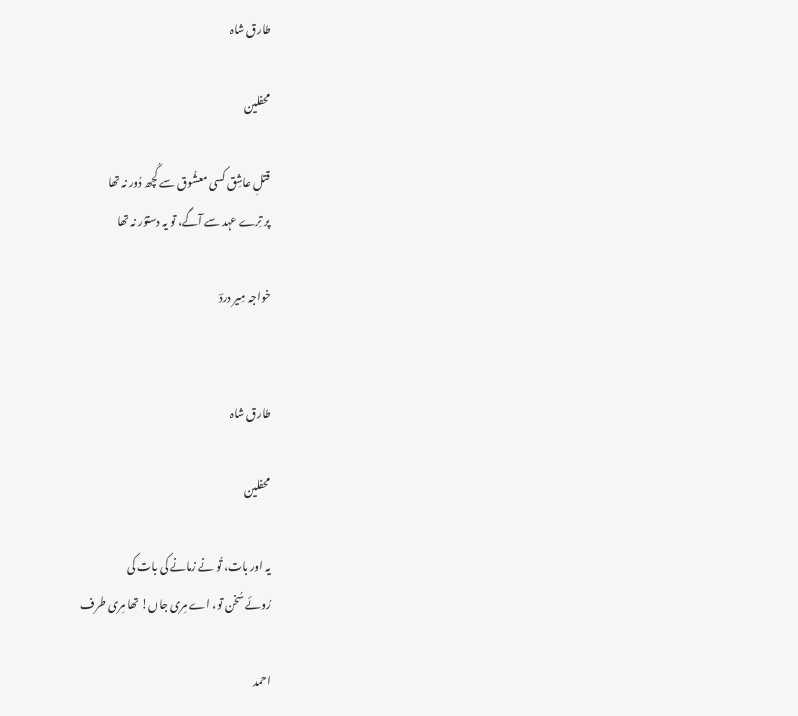طارق شاہ

محفلین

قتلِ عاشِق کسی معشُوق سے کُچھ دُور نہ تھا
پر تِرے عہد سے آگے، تو یہ دستوُر نہ تھا

خواجہ مِیر دردؔ


طارق شاہ

محفلین

یہ اور بات، تُو نے زمانے کی بات کی
رُوئے سُخن تو، اے مِری جاں! تھا مِری طرف

احمد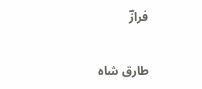فرازؔ


طارق شاہ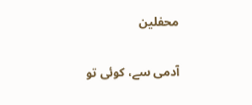محفلین

آدمی سے، کوئی تو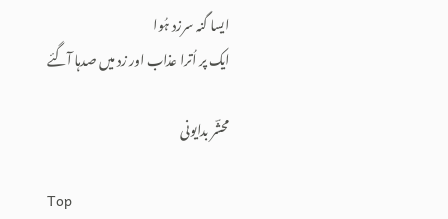ایسا گنہ سرزد ہُوا
ایک پر اُترا عذاب اور زد میں صدہا آگئے

محشؔر بدایونی

Top